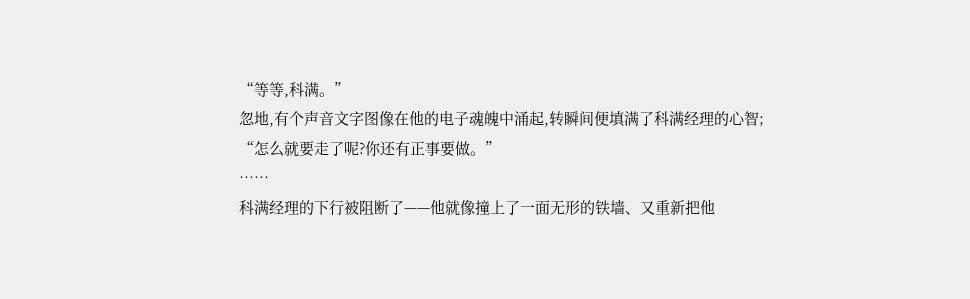“等等,科满。”
忽地,有个声音文字图像在他的电子魂魄中涌起,转瞬间便填满了科满经理的心智;
“怎么就要走了呢?你还有正事要做。”
……
科满经理的下行被阻断了——他就像撞上了一面无形的铁墙、又重新把他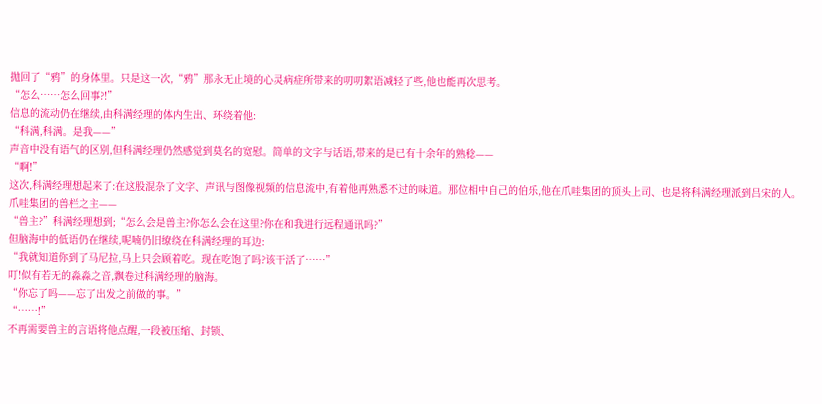抛回了“鸦”的身体里。只是这一次,“鸦”那永无止境的心灵病症所带来的叨叨絮语减轻了些,他也能再次思考。
“怎么……怎么回事?!”
信息的流动仍在继续,由科满经理的体内生出、环绕着他:
“科满,科满。是我——”
声音中没有语气的区别,但科满经理仍然感觉到莫名的宽慰。简单的文字与话语,带来的是已有十余年的熟稔——
“啊!”
这次,科满经理想起来了:在这股混杂了文字、声讯与图像视频的信息流中,有着他再熟悉不过的味道。那位相中自己的伯乐,他在爪哇集团的顶头上司、也是将科满经理派到吕宋的人。
爪哇集团的兽栏之主——
“兽主?”科满经理想到;“怎么会是兽主?你怎么会在这里?你在和我进行远程通讯吗?”
但脑海中的低语仍在继续,呢喃仍旧缭绕在科满经理的耳边:
“我就知道你到了马尼拉,马上只会顾着吃。现在吃饱了吗?该干活了……”
叮!似有若无的淼淼之音,飘卷过科满经理的脑海。
“你忘了吗——忘了出发之前做的事。”
“……!”
不再需要兽主的言语将他点醒,一段被压缩、封锁、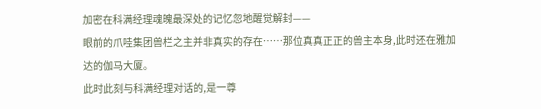加密在科满经理魂魄最深处的记忆忽地醒觉解封——
眼前的爪哇集团兽栏之主并非真实的存在……那位真真正正的兽主本身,此时还在雅加达的伽马大厦。
此时此刻与科满经理对话的,是一尊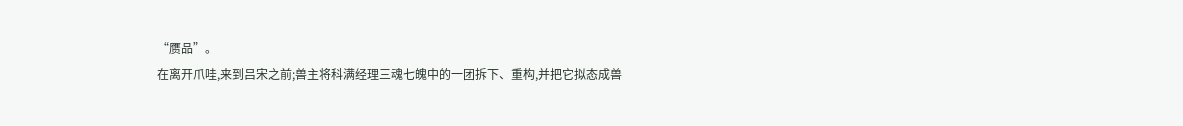“赝品”。
在离开爪哇,来到吕宋之前;兽主将科满经理三魂七魄中的一团拆下、重构,并把它拟态成兽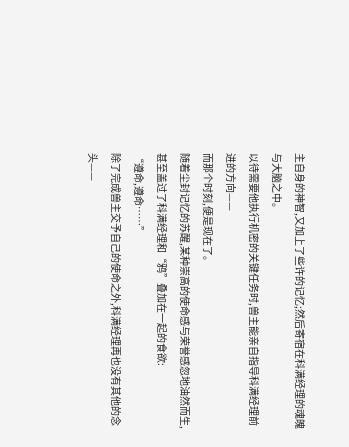主自身的神智,又加上了些许的记忆;然后寄宿在科满经理的魂魄与大脑之中。
以待需要他执行机密的关键任务时,兽主能亲自指导科满经理前进的方向——
而那个时刻,便是现在了。
随着尘封记忆的苏醒,某种崇高的使命感与荣誉感忽地油然而生,甚至盖过了科满经理和“鸦”叠加在一起的食欲:
“遵命,遵命……”
除了完成兽主交予自己的使命之外,科满经理再也没有其他的念头——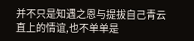并不只是知遇之恩与提拔自己青云直上的情谊,也不单单是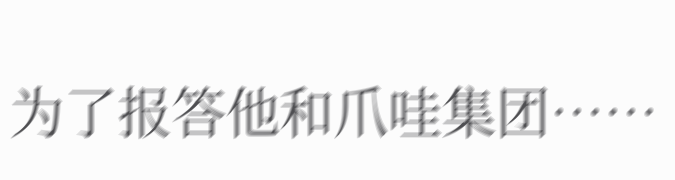为了报答他和爪哇集团……